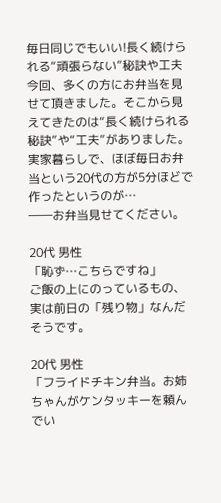毎日同じでもいい!長く続けられる“頑張らない”秘訣や工夫
今回、多くの方にお弁当を見せて頂きました。そこから見えてきたのは“長く続けられる秘訣”や“工夫”がありました。
実家暮らしで、ほぼ毎日お弁当という20代の方が5分ほどで作ったというのが…
――お弁当見せてください。

20代 男性
「恥ず…こちらですね」
ご飯の上にのっているもの、実は前日の「残り物」なんだそうです。

20代 男性
「フライドチキン弁当。お姉ちゃんがケンタッキーを頼んでい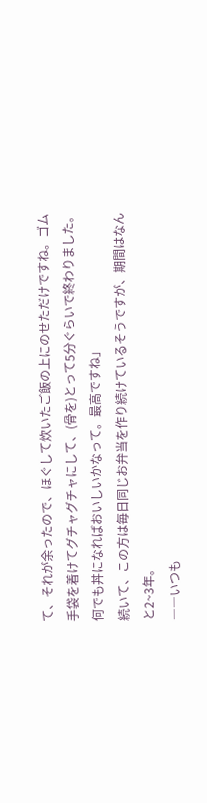て、それが余ったので、ほぐして炊いたご飯の上にのせただけですね。ゴム手袋を着けてグチャグチャにして、(骨を)とって5分ぐらいで終わりました。何でも丼になればおいしいかなって。最高ですね」
続いて、この方は毎日同じお弁当を作り続けているそうですが、期間はなんと2~3年。
――いつも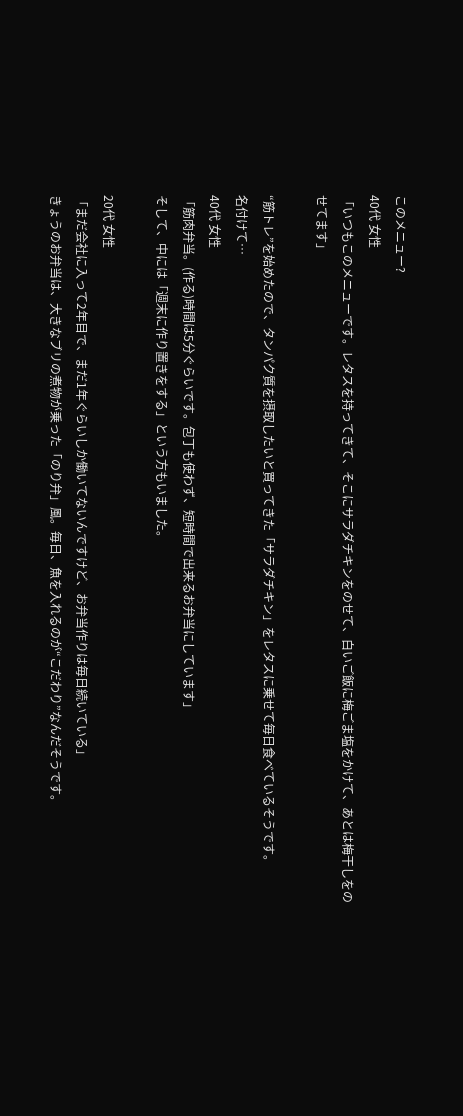このメニュー?
40代 女性
「いつもこのメニューです。レタスを持ってきて、そこにサラダチキンをのせて、白いご飯に梅ごま塩をかけて、あとは梅干しをのせてます」

“筋トレ”を始めたので、タンパク質を摂取したいと買ってきた「サラダチキン」をレタスに乗せて毎日食べているそうです。
名付けて…
40代 女性
「筋肉弁当。(作る)時間は5分ぐらいです。包丁も使わず、短時間で出来るお弁当にしています」
そして、中には「週末に作り置きをする」という方もいました。

20代 女性
「まだ会社に入って2年目で、まだ1年ぐらいしか働いてないんですけど、お弁当作りは毎日続いている」
きょうのお弁当は、大きなブリの煮物が乗った「のり弁」風。毎日、魚を入れるのが“こだわり”なんだそうです。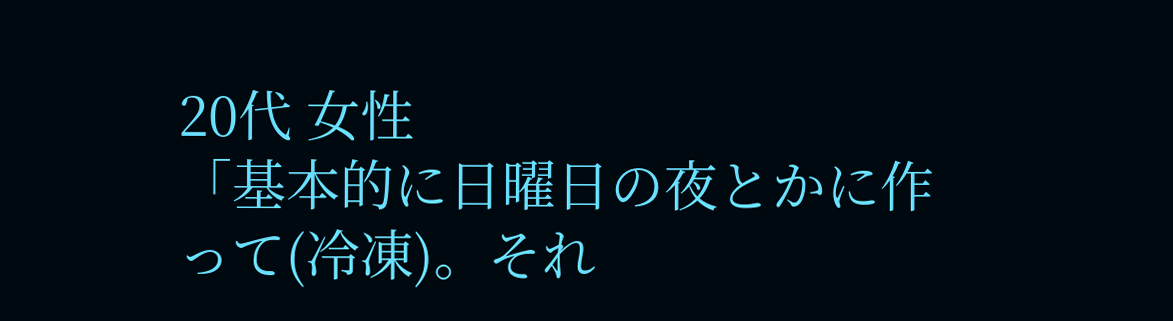20代 女性
「基本的に日曜日の夜とかに作って(冷凍)。それ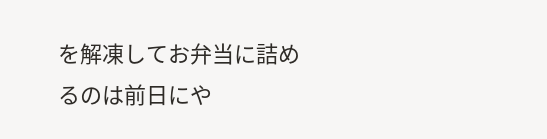を解凍してお弁当に詰めるのは前日にや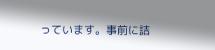っています。事前に詰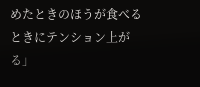めたときのほうが食べるときにテンション上がる」